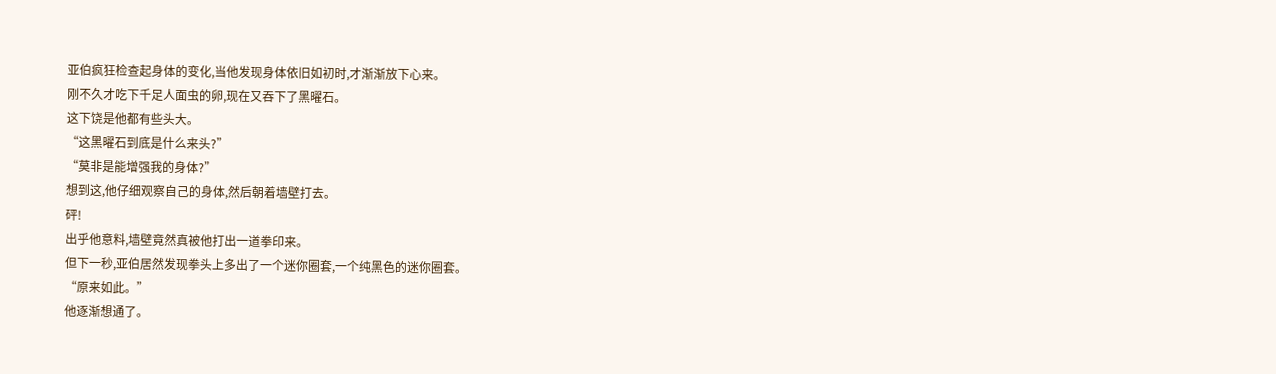亚伯疯狂检查起身体的变化,当他发现身体依旧如初时,才渐渐放下心来。
刚不久才吃下千足人面虫的卵,现在又吞下了黑曜石。
这下饶是他都有些头大。
“这黑曜石到底是什么来头?”
“莫非是能增强我的身体?”
想到这,他仔细观察自己的身体,然后朝着墙壁打去。
砰!
出乎他意料,墙壁竟然真被他打出一道拳印来。
但下一秒,亚伯居然发现拳头上多出了一个迷你圈套,一个纯黑色的迷你圈套。
“原来如此。”
他逐渐想通了。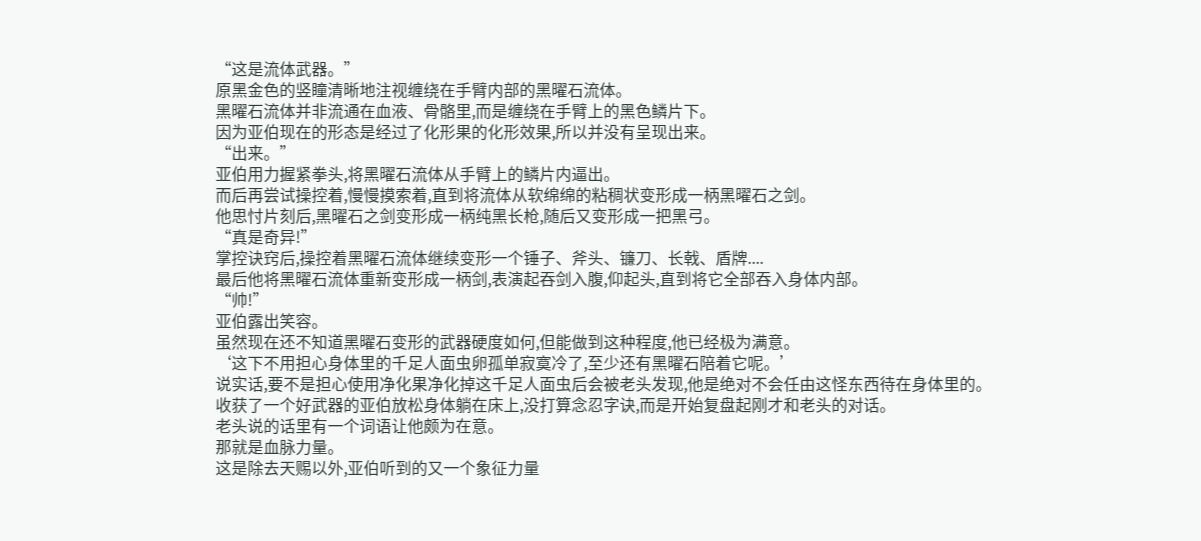“这是流体武器。”
原黑金色的竖瞳清晰地注视缠绕在手臂内部的黑曜石流体。
黑曜石流体并非流通在血液、骨骼里,而是缠绕在手臂上的黑色鳞片下。
因为亚伯现在的形态是经过了化形果的化形效果,所以并没有呈现出来。
“出来。”
亚伯用力握紧拳头,将黑曜石流体从手臂上的鳞片内逼出。
而后再尝试操控着,慢慢摸索着,直到将流体从软绵绵的粘稠状变形成一柄黑曜石之剑。
他思忖片刻后,黑曜石之剑变形成一柄纯黑长枪,随后又变形成一把黑弓。
“真是奇异!”
掌控诀窍后,操控着黑曜石流体继续变形一个锤子、斧头、镰刀、长戟、盾牌....
最后他将黑曜石流体重新变形成一柄剑,表演起吞剑入腹,仰起头,直到将它全部吞入身体内部。
“帅!”
亚伯露出笑容。
虽然现在还不知道黑曜石变形的武器硬度如何,但能做到这种程度,他已经极为满意。
‘这下不用担心身体里的千足人面虫卵孤单寂寞冷了,至少还有黑曜石陪着它呢。’
说实话,要不是担心使用净化果净化掉这千足人面虫后会被老头发现,他是绝对不会任由这怪东西待在身体里的。
收获了一个好武器的亚伯放松身体躺在床上,没打算念忍字诀,而是开始复盘起刚才和老头的对话。
老头说的话里有一个词语让他颇为在意。
那就是血脉力量。
这是除去天赐以外,亚伯听到的又一个象征力量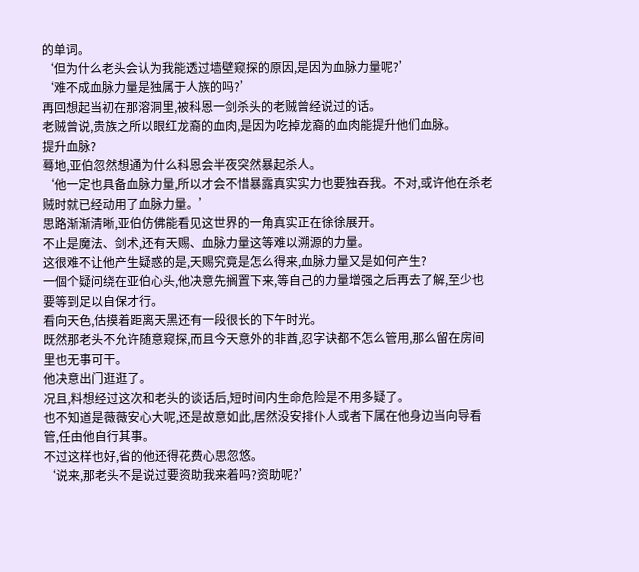的单词。
‘但为什么老头会认为我能透过墙壁窥探的原因,是因为血脉力量呢?’
‘难不成血脉力量是独属于人族的吗?’
再回想起当初在那溶洞里,被科恩一剑杀头的老贼曾经说过的话。
老贼曾说,贵族之所以眼红龙裔的血肉,是因为吃掉龙裔的血肉能提升他们血脉。
提升血脉?
蓦地,亚伯忽然想通为什么科恩会半夜突然暴起杀人。
‘他一定也具备血脉力量,所以才会不惜暴露真实实力也要独吞我。不对,或许他在杀老贼时就已经动用了血脉力量。’
思路渐渐清晰,亚伯仿佛能看见这世界的一角真实正在徐徐展开。
不止是魔法、剑术,还有天赐、血脉力量这等难以溯源的力量。
这很难不让他产生疑惑的是,天赐究竟是怎么得来,血脉力量又是如何产生?
一個个疑问绕在亚伯心头,他决意先搁置下来,等自己的力量增强之后再去了解,至少也要等到足以自保才行。
看向天色,估摸着距离天黑还有一段很长的下午时光。
既然那老头不允许随意窥探,而且今天意外的非酋,忍字诀都不怎么管用,那么留在房间里也无事可干。
他决意出门逛逛了。
况且,料想经过这次和老头的谈话后,短时间内生命危险是不用多疑了。
也不知道是薇薇安心大呢,还是故意如此,居然没安排仆人或者下属在他身边当向导看管,任由他自行其事。
不过这样也好,省的他还得花费心思忽悠。
‘说来,那老头不是说过要资助我来着吗?资助呢?’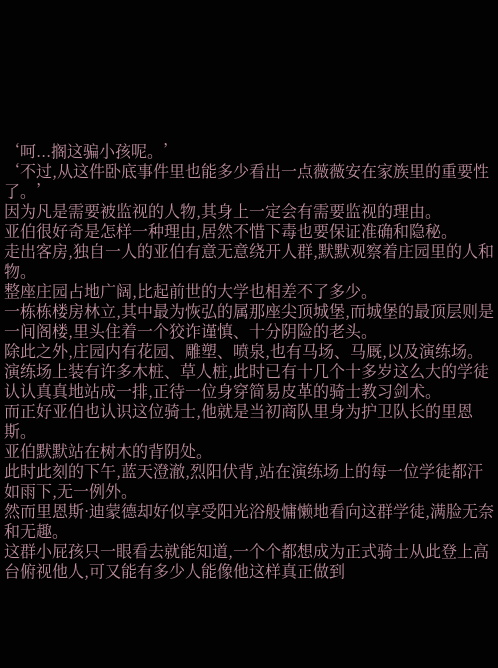‘呵...搁这骗小孩呢。’
‘不过,从这件卧底事件里也能多少看出一点薇薇安在家族里的重要性了。’
因为凡是需要被监视的人物,其身上一定会有需要监视的理由。
亚伯很好奇是怎样一种理由,居然不惜下毒也要保证准确和隐秘。
走出客房,独自一人的亚伯有意无意绕开人群,默默观察着庄园里的人和物。
整座庄园占地广阔,比起前世的大学也相差不了多少。
一栋栋楼房林立,其中最为恢弘的属那座尖顶城堡,而城堡的最顶层则是一间阁楼,里头住着一个狡诈谨慎、十分阴险的老头。
除此之外,庄园内有花园、雕塑、喷泉,也有马场、马厩,以及演练场。
演练场上装有许多木桩、草人桩,此时已有十几个十多岁这么大的学徒认认真真地站成一排,正待一位身穿简易皮革的骑士教习剑术。
而正好亚伯也认识这位骑士,他就是当初商队里身为护卫队长的里恩斯。
亚伯默默站在树木的背阴处。
此时此刻的下午,蓝天澄澈,烈阳伏背,站在演练场上的每一位学徒都汗如雨下,无一例外。
然而里恩斯·迪蒙德却好似享受阳光浴般慵懒地看向这群学徒,满脸无奈和无趣。
这群小屁孩只一眼看去就能知道,一个个都想成为正式骑士从此登上高台俯视他人,可又能有多少人能像他这样真正做到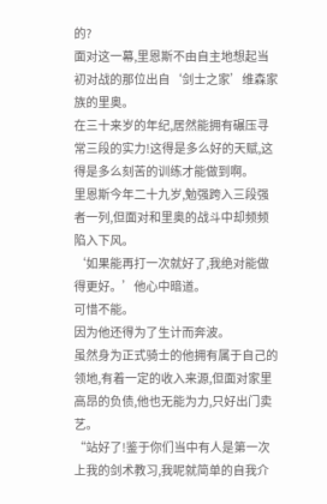的?
面对这一幕,里恩斯不由自主地想起当初对战的那位出自‘剑士之家’维森家族的里奥。
在三十来岁的年纪,居然能拥有碾压寻常三段的实力!这得是多么好的天赋,这得是多么刻苦的训练才能做到啊。
里恩斯今年二十九岁,勉强跨入三段强者一列,但面对和里奥的战斗中却频频陷入下风。
‘如果能再打一次就好了,我绝对能做得更好。’他心中暗道。
可惜不能。
因为他还得为了生计而奔波。
虽然身为正式骑士的他拥有属于自己的领地,有着一定的收入来源,但面对家里高昂的负债,他也无能为力,只好出门卖艺。
“站好了!鉴于你们当中有人是第一次上我的剑术教习,我呢就简单的自我介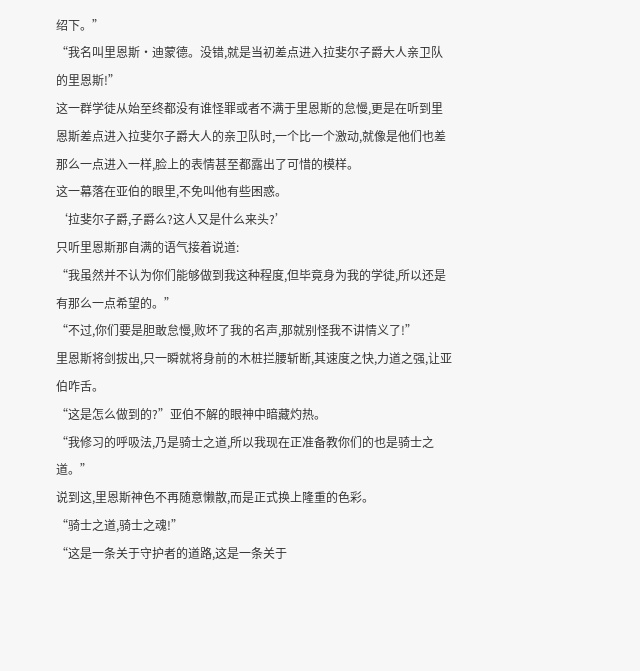绍下。”
“我名叫里恩斯·迪蒙德。没错,就是当初差点进入拉斐尔子爵大人亲卫队的里恩斯!”
这一群学徒从始至终都没有谁怪罪或者不满于里恩斯的怠慢,更是在听到里恩斯差点进入拉斐尔子爵大人的亲卫队时,一个比一个激动,就像是他们也差那么一点进入一样,脸上的表情甚至都露出了可惜的模样。
这一幕落在亚伯的眼里,不免叫他有些困惑。
‘拉斐尔子爵,子爵么?这人又是什么来头?’
只听里恩斯那自满的语气接着说道:
“我虽然并不认为你们能够做到我这种程度,但毕竟身为我的学徒,所以还是有那么一点希望的。”
“不过,你们要是胆敢怠慢,败坏了我的名声,那就别怪我不讲情义了!”
里恩斯将剑拔出,只一瞬就将身前的木桩拦腰斩断,其速度之快,力道之强,让亚伯咋舌。
“这是怎么做到的?”亚伯不解的眼神中暗藏灼热。
“我修习的呼吸法,乃是骑士之道,所以我现在正准备教你们的也是骑士之道。”
说到这,里恩斯神色不再随意懒散,而是正式换上隆重的色彩。
“骑士之道,骑士之魂!”
“这是一条关于守护者的道路,这是一条关于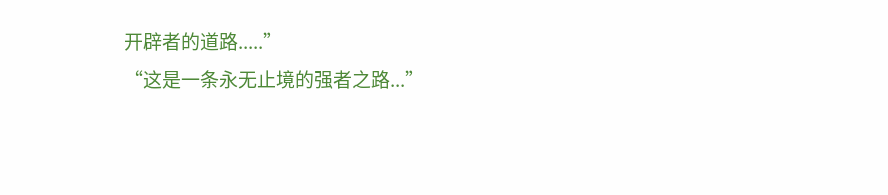开辟者的道路.....”
“这是一条永无止境的强者之路...”